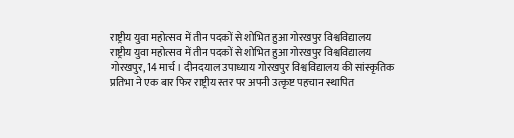राष्ट्रीय युवा महोत्सव में तीन पदकों से शोभित हुआ गोरखपुर विश्वविद्यालय
राष्ट्रीय युवा महोत्सव में तीन पदकों से शोभित हुआ गोरखपुर विश्वविद्यालय
गोरखपुर, 14 मार्च । दीनदयाल उपाध्याय गोरखपुर विश्वविद्यालय की सांस्कृतिक प्रतिभा ने एक बार फिर राष्ट्रीय स्तर पर अपनी उत्कृष्ट पहचान स्थापित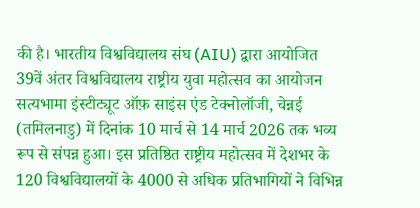की है। भारतीय विश्वविद्यालय संघ (AIU) द्वारा आयोजित 39वें अंतर विश्वविद्यालय राष्ट्रीय युवा महोत्सव का आयोजन सत्यभामा इंस्टीट्यूट ऑफ़ साइंस एंड टेक्नोलॉजी, चेन्नई (तमिलनाडु) में दिनांक 10 मार्च से 14 मार्च 2026 तक भव्य रूप से संपन्न हुआ। इस प्रतिष्ठित राष्ट्रीय महोत्सव में देशभर के 120 विश्वविद्यालयों के 4000 से अधिक प्रतिभागियों ने विभिन्न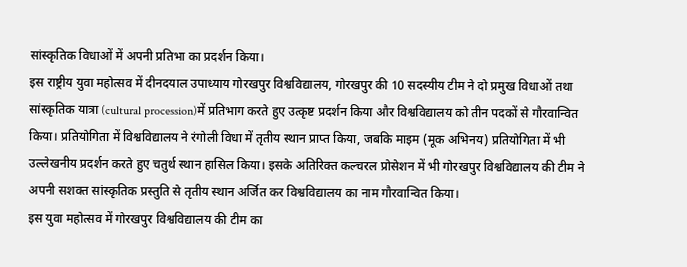सांस्कृतिक विधाओं में अपनी प्रतिभा का प्रदर्शन किया।
इस राष्ट्रीय युवा महोत्सव में दीनदयाल उपाध्याय गोरखपुर विश्वविद्यालय, गोरखपुर की 10 सदस्यीय टीम ने दो प्रमुख विधाओं तथा सांस्कृतिक यात्रा (cultural procession)में प्रतिभाग करते हुए उत्कृष्ट प्रदर्शन किया और विश्वविद्यालय को तीन पदकों से गौरवान्वित किया। प्रतियोगिता में विश्वविद्यालय ने रंगोली विधा में तृतीय स्थान प्राप्त किया, जबकि माइम (मूक अभिनय) प्रतियोगिता में भी उल्लेखनीय प्रदर्शन करते हुए चतुर्थ स्थान हासिल किया। इसके अतिरिक्त कल्चरल प्रोसेशन में भी गोरखपुर विश्वविद्यालय की टीम ने अपनी सशक्त सांस्कृतिक प्रस्तुति से तृतीय स्थान अर्जित कर विश्वविद्यालय का नाम गौरवान्वित किया।
इस युवा महोत्सव में गोरखपुर विश्वविद्यालय की टीम का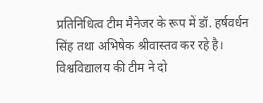प्रतिनिधित्व टीम मैनेजर के रूप में डॉ. हर्षवर्धन सिंह तथा अभिषेक श्रीवास्तव कर रहे है। विश्वविद्यालय की टीम ने दो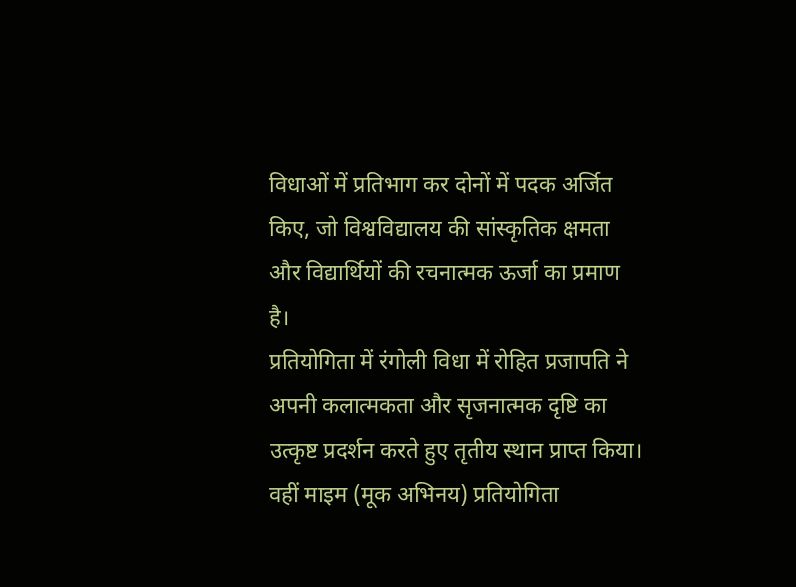विधाओं में प्रतिभाग कर दोनों में पदक अर्जित किए, जो विश्वविद्यालय की सांस्कृतिक क्षमता और विद्यार्थियों की रचनात्मक ऊर्जा का प्रमाण है।
प्रतियोगिता में रंगोली विधा में रोहित प्रजापति ने अपनी कलात्मकता और सृजनात्मक दृष्टि का उत्कृष्ट प्रदर्शन करते हुए तृतीय स्थान प्राप्त किया। वहीं माइम (मूक अभिनय) प्रतियोगिता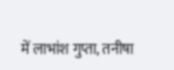में लाभांश गुप्ता, तनीषा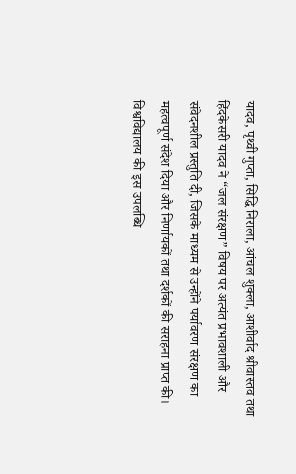यादव, पृथ्वी गुप्ता, सिद्धि निराला, आंचल शुक्ला, आशीर्वाद श्रीवास्तव तथा हिंदकेसरी यादव ने “जल संरक्षण” विषय पर अत्यंत प्रभावशाली और संवेदनशील प्रस्तुति दी, जिसके माध्यम से उन्होंने पर्यावरण संरक्षण का महत्वपूर्ण संदेश दिया और निर्णायकों तथा दर्शकों की सराहना प्राप्त की।
विश्वविद्यालय की इस उपलब्धि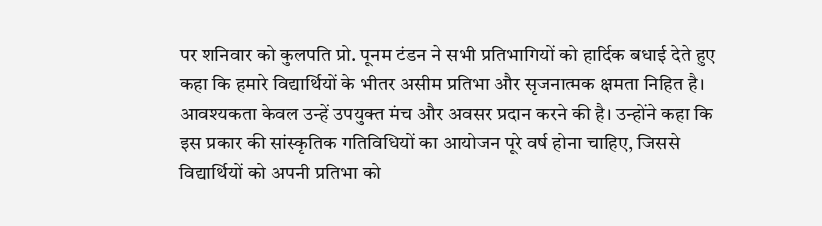पर शनिवार को कुलपति प्रो. पूनम टंडन ने सभी प्रतिभागियों को हार्दिक बधाई देते हुए कहा कि हमारे विद्यार्थियों के भीतर असीम प्रतिभा और सृजनात्मक क्षमता निहित है। आवश्यकता केवल उन्हें उपयुक्त मंच और अवसर प्रदान करने की है। उन्होंने कहा कि इस प्रकार की सांस्कृतिक गतिविधियों का आयोजन पूरे वर्ष होना चाहिए, जिससे विद्यार्थियों को अपनी प्रतिभा को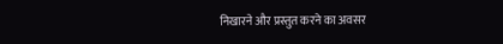निखारने और प्रस्तुत करने का अवसर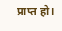प्राप्त हो।